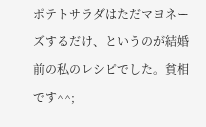ポテトサラダはただマヨネーズするだけ、というのが結婚前の私のレシピでした。貧相です^^;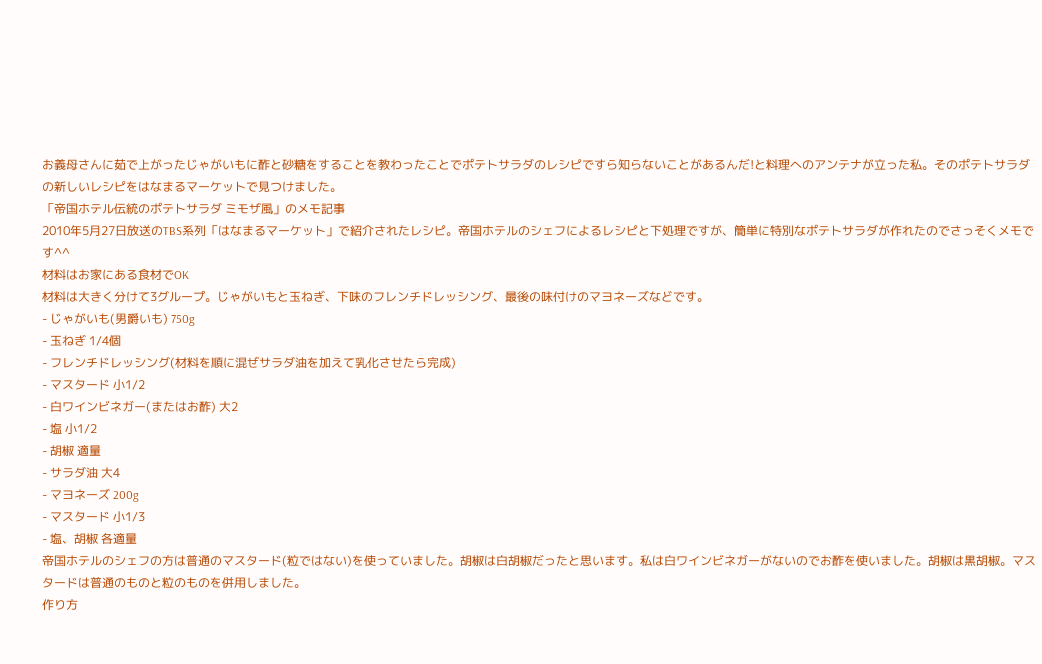お義母さんに茹で上がったじゃがいもに酢と砂糖をすることを教わったことでポテトサラダのレシピですら知らないことがあるんだ!と料理へのアンテナが立った私。そのポテトサラダの新しいレシピをはなまるマーケットで見つけました。
「帝国ホテル伝統のポテトサラダ ミモザ風」のメモ記事
2010年5月27日放送のTBS系列「はなまるマーケット」で紹介されたレシピ。帝国ホテルのシェフによるレシピと下処理ですが、簡単に特別なポテトサラダが作れたのでさっそくメモです^^
材料はお家にある食材でOK
材料は大きく分けて3グループ。じゃがいもと玉ねぎ、下味のフレンチドレッシング、最後の味付けのマヨネーズなどです。
- じゃがいも(男爵いも) 750g
- 玉ねぎ 1/4個
- フレンチドレッシング(材料を順に混ぜサラダ油を加えて乳化させたら完成)
- マスタード 小1/2
- 白ワインビネガー(またはお酢) 大2
- 塩 小1/2
- 胡椒 適量
- サラダ油 大4
- マヨネーズ 200g
- マスタード 小1/3
- 塩、胡椒 各適量
帝国ホテルのシェフの方は普通のマスタード(粒ではない)を使っていました。胡椒は白胡椒だったと思います。私は白ワインビネガーがないのでお酢を使いました。胡椒は黒胡椒。マスタードは普通のものと粒のものを併用しました。
作り方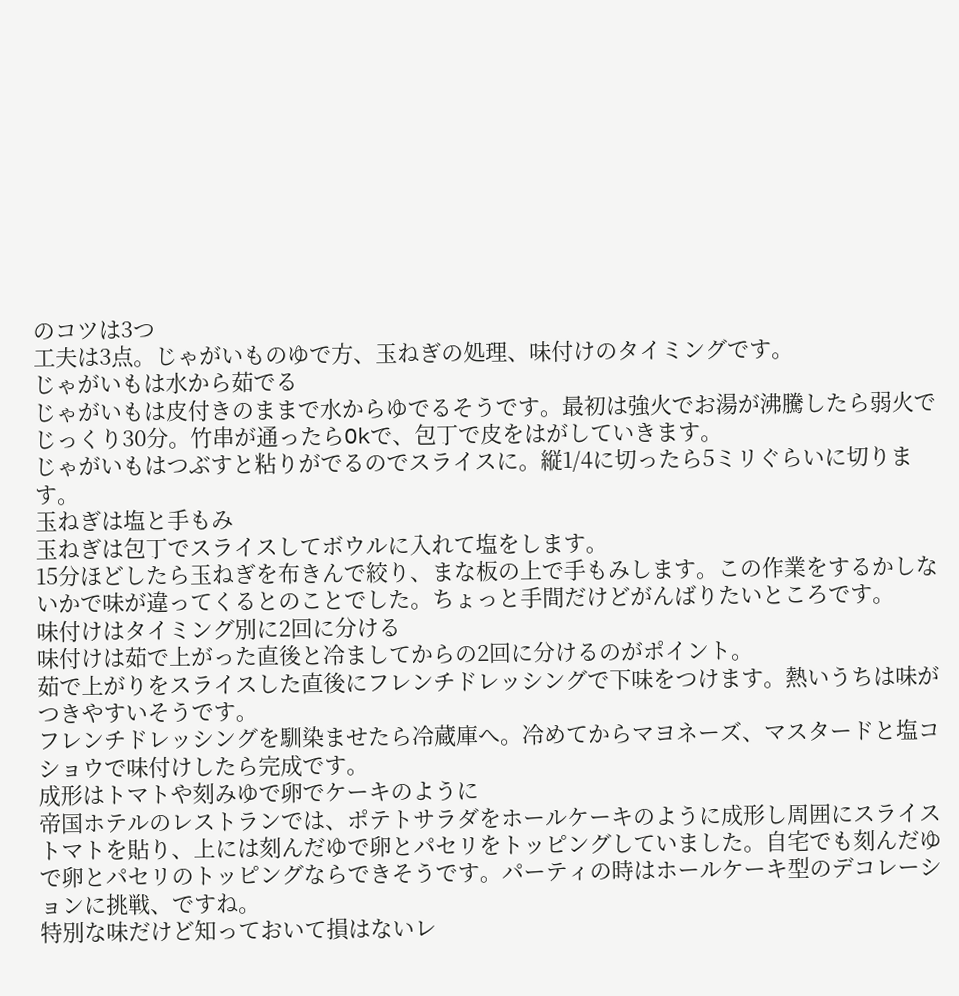のコツは3つ
工夫は3点。じゃがいものゆで方、玉ねぎの処理、味付けのタイミングです。
じゃがいもは水から茹でる
じゃがいもは皮付きのままで水からゆでるそうです。最初は強火でお湯が沸騰したら弱火でじっくり30分。竹串が通ったらOkで、包丁で皮をはがしていきます。
じゃがいもはつぶすと粘りがでるのでスライスに。縦1/4に切ったら5ミリぐらいに切ります。
玉ねぎは塩と手もみ
玉ねぎは包丁でスライスしてボウルに入れて塩をします。
15分ほどしたら玉ねぎを布きんで絞り、まな板の上で手もみします。この作業をするかしないかで味が違ってくるとのことでした。ちょっと手間だけどがんばりたいところです。
味付けはタイミング別に2回に分ける
味付けは茹で上がった直後と冷ましてからの2回に分けるのがポイント。
茹で上がりをスライスした直後にフレンチドレッシングで下味をつけます。熱いうちは味がつきやすいそうです。
フレンチドレッシングを馴染ませたら冷蔵庫へ。冷めてからマヨネーズ、マスタードと塩コショウで味付けしたら完成です。
成形はトマトや刻みゆで卵でケーキのように
帝国ホテルのレストランでは、ポテトサラダをホールケーキのように成形し周囲にスライストマトを貼り、上には刻んだゆで卵とパセリをトッピングしていました。自宅でも刻んだゆで卵とパセリのトッピングならできそうです。パーティの時はホールケーキ型のデコレーションに挑戦、ですね。
特別な味だけど知っておいて損はないレ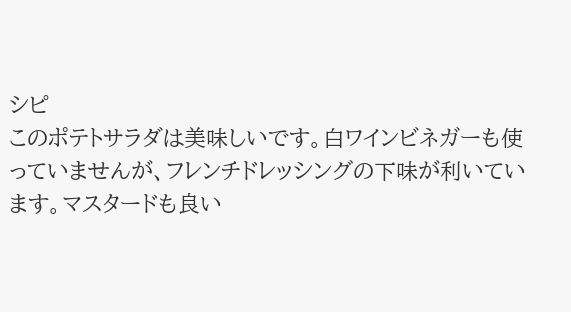シピ
このポテトサラダは美味しいです。白ワインビネガーも使っていませんが、フレンチドレッシングの下味が利いています。マスタードも良い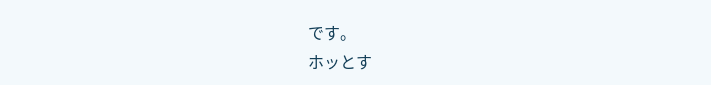です。
ホッとす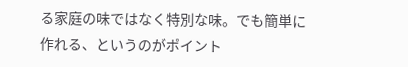る家庭の味ではなく特別な味。でも簡単に作れる、というのがポイント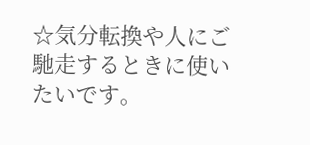☆気分転換や人にご馳走するときに使いたいです。